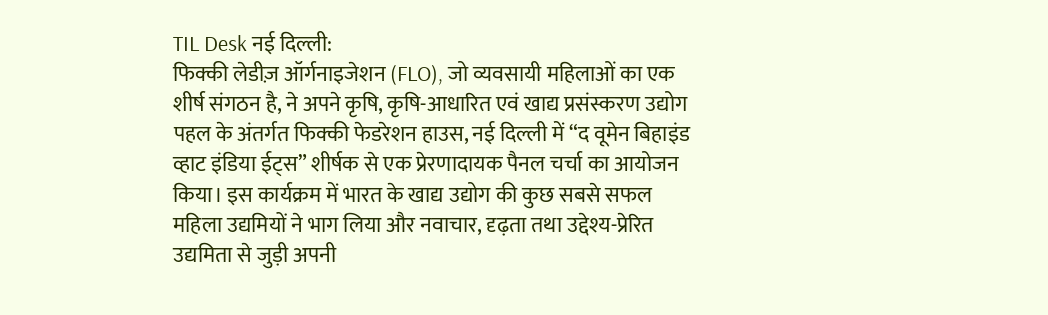TIL Desk नई दिल्ली:
फिक्की लेडीज़ ऑर्गनाइजेशन (FLO), जो व्यवसायी महिलाओं का एक शीर्ष संगठन है, ने अपने कृषि, कृषि-आधारित एवं खाद्य प्रसंस्करण उद्योग पहल के अंतर्गत फिक्की फेडरेशन हाउस, नई दिल्ली में “द वूमेन बिहाइंड व्हाट इंडिया ईट्स” शीर्षक से एक प्रेरणादायक पैनल चर्चा का आयोजन किया। इस कार्यक्रम में भारत के खाद्य उद्योग की कुछ सबसे सफल महिला उद्यमियों ने भाग लिया और नवाचार, दृढ़ता तथा उद्देश्य-प्रेरित उद्यमिता से जुड़ी अपनी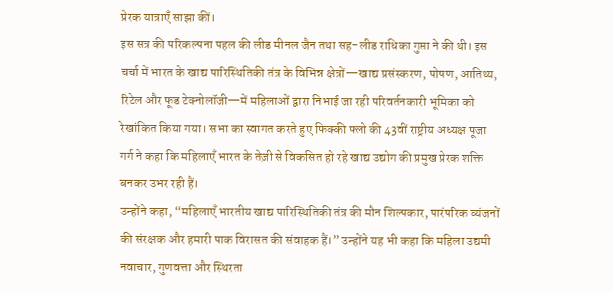प्रेरक यात्राएँ साझा कीं।
इस सत्र की परिकल्पना पहल की लीड मीनल जैन तथा सह-लीड राधिका गुप्ता ने की थी। इस चर्चा में भारत के खाद्य पारिस्थितिकी तंत्र के विभिन्न क्षेत्रों—खाद्य प्रसंस्करण, पोषण, आतिथ्य, रिटेल और फूड टेक्नोलॉजी—में महिलाओं द्वारा निभाई जा रही परिवर्तनकारी भूमिका को रेखांकित किया गया। सभा का स्वागत करते हुए फिक्की फ्लो की 43वीं राष्ट्रीय अध्यक्ष पूजा गर्ग ने कहा कि महिलाएँ भारत के तेज़ी से विकसित हो रहे खाद्य उद्योग की प्रमुख प्रेरक शक्ति बनकर उभर रही हैं।
उन्होंने कहा, “महिलाएँ भारतीय खाद्य पारिस्थितिकी तंत्र की मौन शिल्पकार, पारंपरिक व्यंजनों की संरक्षक और हमारी पाक विरासत की संवाहक हैं।” उन्होंने यह भी कहा कि महिला उद्यमी नवाचार, गुणवत्ता और स्थिरता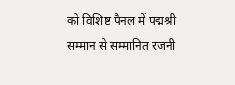को विशिष्ट पैनल में पद्मश्री सम्मान से सम्मानित रजनी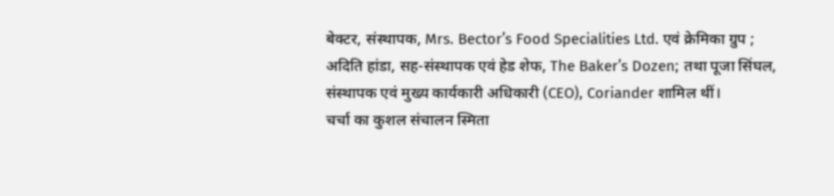बेक्टर, संस्थापक, Mrs. Bector’s Food Specialities Ltd. एवं क्रेमिका ग्रुप ; अदिति हांडा, सह-संस्थापक एवं हेड शेफ, The Baker’s Dozen; तथा पूजा सिंघल, संस्थापक एवं मुख्य कार्यकारी अधिकारी (CEO), Coriander शामिल थीं।
चर्चा का कुशल संचालन स्मिता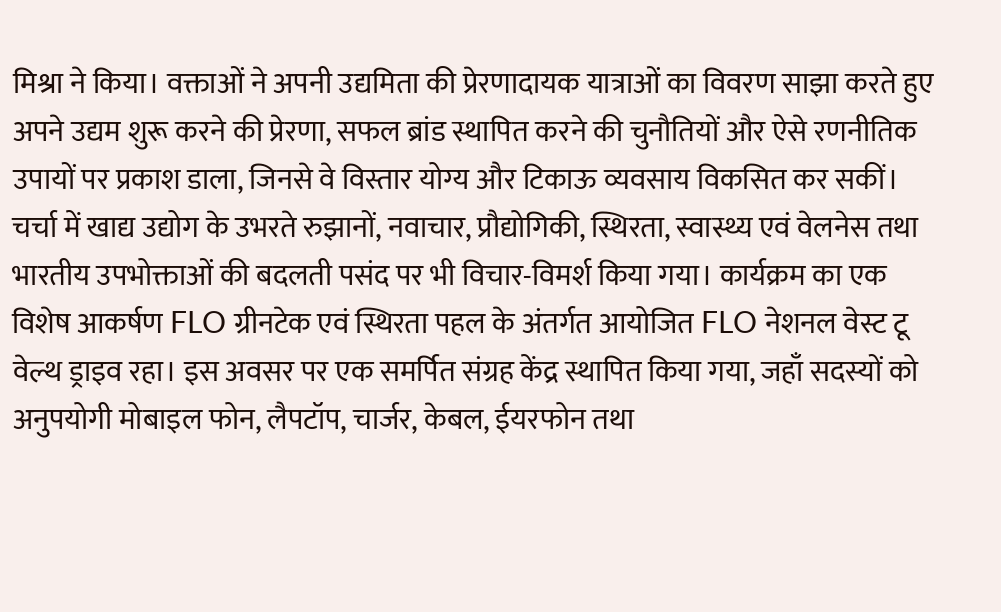मिश्रा ने किया। वक्ताओं ने अपनी उद्यमिता की प्रेरणादायक यात्राओं का विवरण साझा करते हुए अपने उद्यम शुरू करने की प्रेरणा, सफल ब्रांड स्थापित करने की चुनौतियों और ऐसे रणनीतिक उपायों पर प्रकाश डाला, जिनसे वे विस्तार योग्य और टिकाऊ व्यवसाय विकसित कर सकीं।
चर्चा में खाद्य उद्योग के उभरते रुझानों, नवाचार, प्रौद्योगिकी, स्थिरता, स्वास्थ्य एवं वेलनेस तथा भारतीय उपभोक्ताओं की बदलती पसंद पर भी विचार-विमर्श किया गया। कार्यक्रम का एक विशेष आकर्षण FLO ग्रीनटेक एवं स्थिरता पहल के अंतर्गत आयोजित FLO नेशनल वेस्ट टू वेल्थ ड्राइव रहा। इस अवसर पर एक समर्पित संग्रह केंद्र स्थापित किया गया, जहाँ सदस्यों को अनुपयोगी मोबाइल फोन, लैपटॉप, चार्जर, केबल, ईयरफोन तथा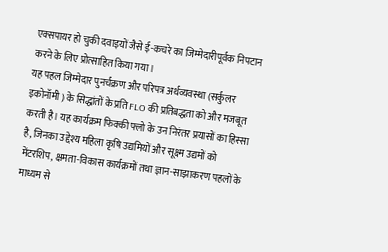एक्सपायर हो चुकी दवाइयों जैसे ई-कचरे का जिम्मेदारीपूर्वक निपटान करने के लिए प्रोत्साहित किया गया।
यह पहल जिम्मेदार पुनर्चक्रण और परिपत्र अर्थव्यवस्था (सर्कुलर इकोनॉमी ) के सिद्धांतों के प्रति FLO की प्रतिबद्धता को और मजबूत करती है। यह कार्यक्रम फिक्की फ्लो के उन निरंतर प्रयासों का हिस्सा है, जिनका उद्देश्य महिला कृषि उद्यमियों और सूक्ष्म उद्यमों को मेंटरशिप, क्षमता-विकास कार्यक्रमों तथा ज्ञान-साझाकरण पहलों के माध्यम से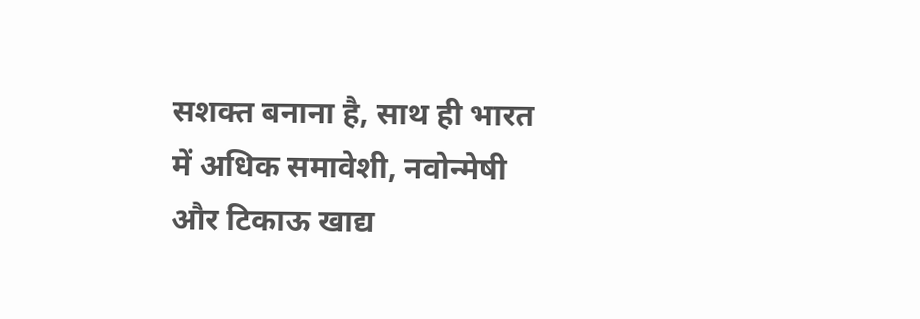सशक्त बनाना है, साथ ही भारत में अधिक समावेशी, नवोन्मेषी और टिकाऊ खाद्य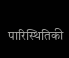पारिस्थितिकी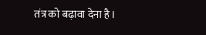तंत्र को बढ़ावा देना है।